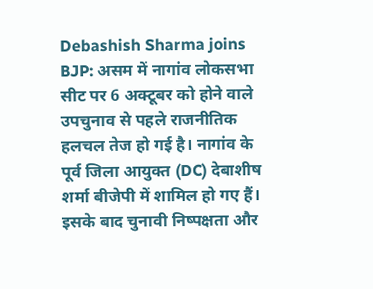Debashish Sharma joins BJP: असम में नागांव लोकसभा सीट पर 6 अक्टूबर को होने वाले उपचुनाव से पहले राजनीतिक हलचल तेज हो गई है। नागांव के पूर्व जिला आयुक्त (DC) देबाशीष शर्मा बीजेपी में शामिल हो गए हैं। इसके बाद चुनावी निष्पक्षता और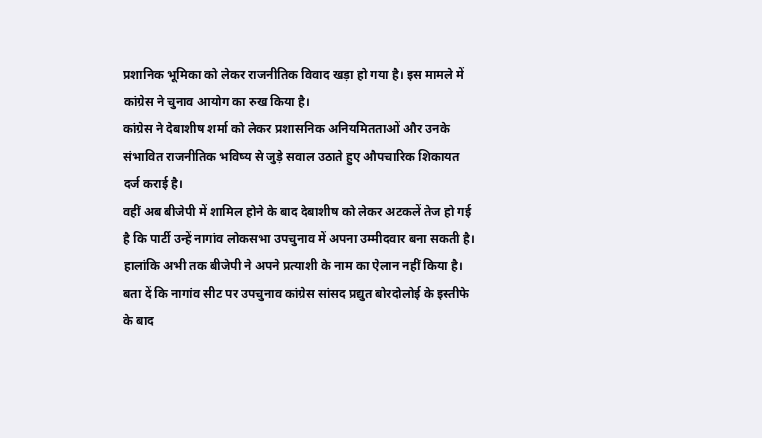प्रशानिक भूमिका को लेकर राजनीतिक विवाद खड़ा हो गया है। इस मामले में कांग्रेस ने चुनाव आयोग का रुख किया है।
कांग्रेस ने देबाशीष शर्मा को लेकर प्रशासनिक अनियमितताओं और उनके संभावित राजनीतिक भविष्य से जुड़े सवाल उठाते हुए औपचारिक शिकायत दर्ज कराई है।
वहीं अब बीजेपी में शामिल होने के बाद देबाशीष को लेकर अटकलें तेज हो गई है कि पार्टी उन्हें नागांव लोकसभा उपचुनाव में अपना उम्मीदवार बना सकती है। हालांकि अभी तक बीजेपी ने अपने प्रत्याशी के नाम का ऐलान नहीं किया है।
बता दें कि नागांव सीट पर उपचुनाव कांग्रेस सांसद प्रद्युत बोरदोलोई के इस्तीफे के बाद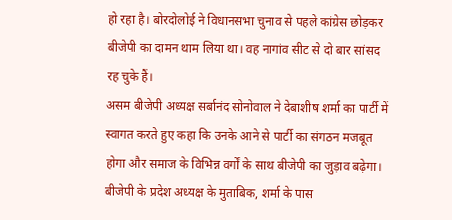हो रहा है। बोरदोलोई ने विधानसभा चुनाव से पहले कांग्रेस छोड़कर बीजेपी का दामन थाम लिया था। वह नागांव सीट से दो बार सांसद रह चुके हैं।
असम बीजेपी अध्यक्ष सर्बानंद सोनोवाल ने देबाशीष शर्मा का पार्टी में स्वागत करते हुए कहा कि उनके आने से पार्टी का संगठन मजबूत होगा और समाज के विभिन्न वर्गों के साथ बीजेपी का जुड़ाव बढ़ेगा।
बीजेपी के प्रदेश अध्यक्ष के मुताबिक, शर्मा के पास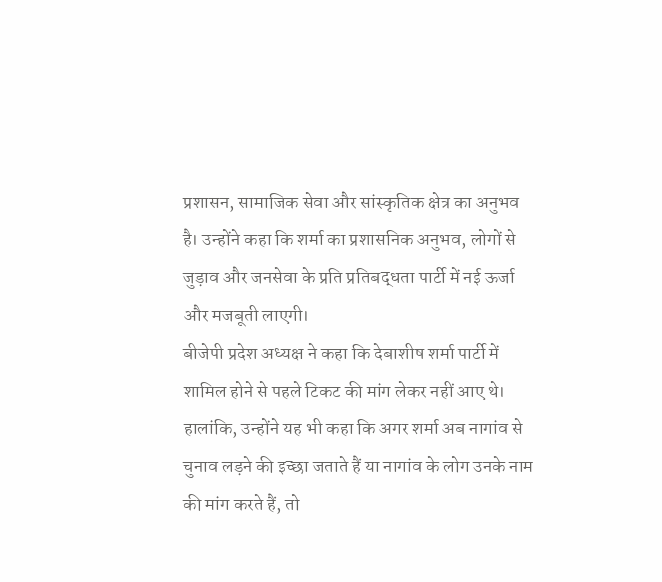प्रशासन, सामाजिक सेवा और सांस्कृतिक क्षेत्र का अनुभव है। उन्होंने कहा कि शर्मा का प्रशासनिक अनुभव, लोगों से जुड़ाव और जनसेवा के प्रति प्रतिबद्धता पार्टी में नई ऊर्जा और मजबूती लाएगी।
बीजेपी प्रदेश अध्यक्ष ने कहा कि देबाशीष शर्मा पार्टी में शामिल होने से पहले टिकट की मांग लेकर नहीं आए थे। हालांकि, उन्होंने यह भी कहा कि अगर शर्मा अब नागांव से चुनाव लड़ने की इच्छा जताते हैं या नागांव के लोग उनके नाम की मांग करते हैं, तो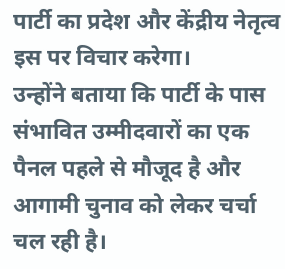पार्टी का प्रदेश और केंद्रीय नेतृत्व इस पर विचार करेगा।
उन्होंने बताया कि पार्टी के पास संभावित उम्मीदवारों का एक पैनल पहले से मौजूद है और आगामी चुनाव को लेकर चर्चा चल रही है।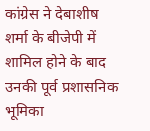कांग्रेस ने देबाशीष शर्मा के बीजेपी में शामिल होने के बाद उनकी पूर्व प्रशासनिक भूमिका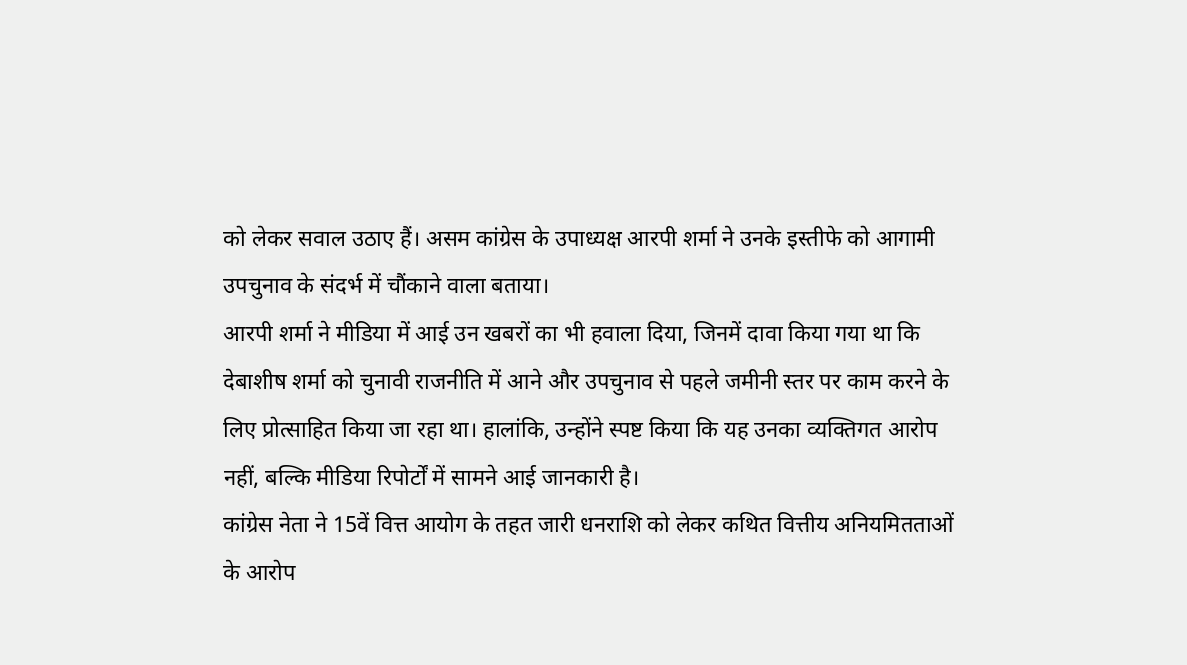को लेकर सवाल उठाए हैं। असम कांग्रेस के उपाध्यक्ष आरपी शर्मा ने उनके इस्तीफे को आगामी उपचुनाव के संदर्भ में चौंकाने वाला बताया।
आरपी शर्मा ने मीडिया में आई उन खबरों का भी हवाला दिया, जिनमें दावा किया गया था कि देबाशीष शर्मा को चुनावी राजनीति में आने और उपचुनाव से पहले जमीनी स्तर पर काम करने के लिए प्रोत्साहित किया जा रहा था। हालांकि, उन्होंने स्पष्ट किया कि यह उनका व्यक्तिगत आरोप नहीं, बल्कि मीडिया रिपोर्टों में सामने आई जानकारी है।
कांग्रेस नेता ने 15वें वित्त आयोग के तहत जारी धनराशि को लेकर कथित वित्तीय अनियमितताओं के आरोप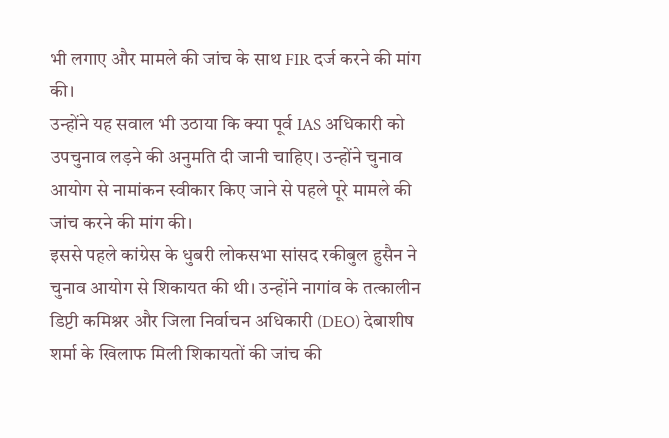भी लगाए और मामले की जांच के साथ FIR दर्ज करने की मांग की।
उन्होंने यह सवाल भी उठाया कि क्या पूर्व IAS अधिकारी को उपचुनाव लड़ने की अनुमति दी जानी चाहिए। उन्होंने चुनाव आयोग से नामांकन स्वीकार किए जाने से पहले पूरे मामले की जांच करने की मांग की।
इससे पहले कांग्रेस के धुबरी लोकसभा सांसद रकीबुल हुसैन ने चुनाव आयोग से शिकायत की थी। उन्होंने नागांव के तत्कालीन डिप्टी कमिश्नर और जिला निर्वाचन अधिकारी (DEO) देबाशीष शर्मा के खिलाफ मिली शिकायतों की जांच की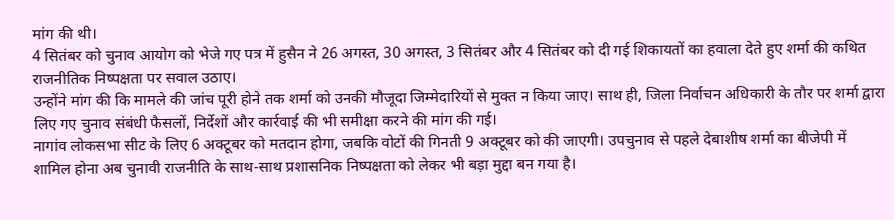मांग की थी।
4 सितंबर को चुनाव आयोग को भेजे गए पत्र में हुसैन ने 26 अगस्त, 30 अगस्त, 3 सितंबर और 4 सितंबर को दी गई शिकायतों का हवाला देते हुए शर्मा की कथित राजनीतिक निष्पक्षता पर सवाल उठाए।
उन्होंने मांग की कि मामले की जांच पूरी होने तक शर्मा को उनकी मौजूदा जिम्मेदारियों से मुक्त न किया जाए। साथ ही, जिला निर्वाचन अधिकारी के तौर पर शर्मा द्वारा लिए गए चुनाव संबंधी फैसलों, निर्देशों और कार्रवाई की भी समीक्षा करने की मांग की गई।
नागांव लोकसभा सीट के लिए 6 अक्टूबर को मतदान होगा, जबकि वोटों की गिनती 9 अक्टूबर को की जाएगी। उपचुनाव से पहले देबाशीष शर्मा का बीजेपी में शामिल होना अब चुनावी राजनीति के साथ-साथ प्रशासनिक निष्पक्षता को लेकर भी बड़ा मुद्दा बन गया है।